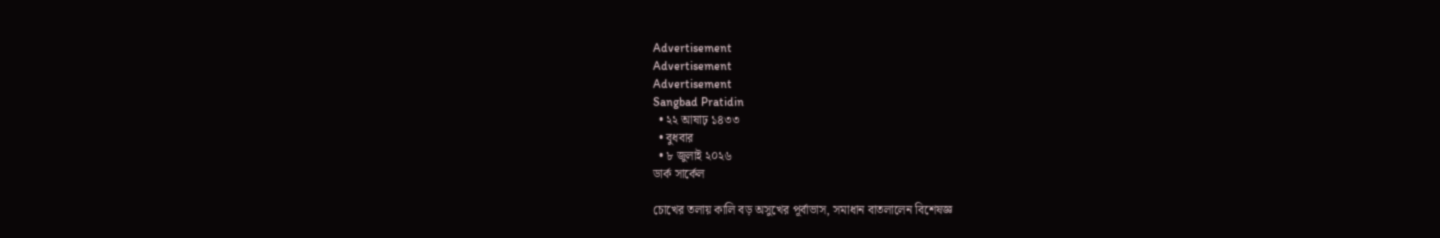Advertisement
Advertisement
Advertisement
Sangbad Pratidin
  • ২২ আষাঢ় ১৪৩৩
  • বুধবার
  • ৮ জুলাই ২০২৬
ডার্ক সার্কেল

চোখের তলায় কালি বড় অসুখের পূর্বাভাস, সমাধান বাতলালেন বিশেষজ্ঞ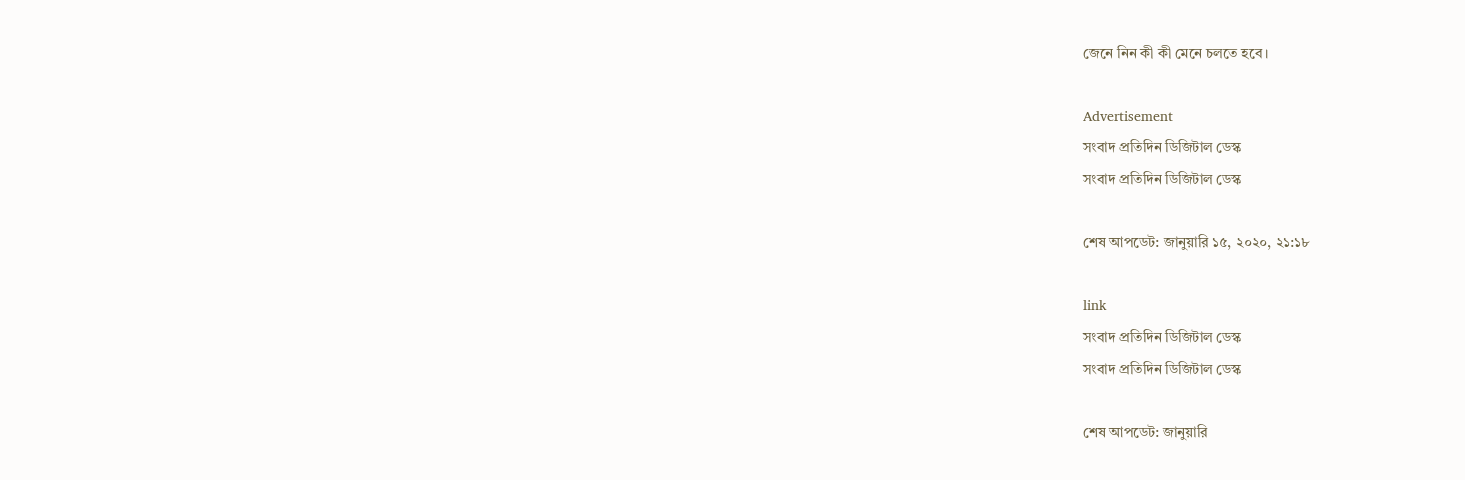জেনে নিন কী কী মেনে চলতে হবে।

Advertisement
সংবাদ প্রতিদিন ডিজিটাল ডেস্ক
সংবাদ প্রতিদিন ডিজিটাল ডেস্ক

শেষ আপডেট: জানুয়ারি ১৫, ২০২০, ২১:১৮

link
সংবাদ প্রতিদিন ডিজিটাল ডেস্ক
সংবাদ প্রতিদিন ডিজিটাল ডেস্ক

শেষ আপডেট: জানুয়ারি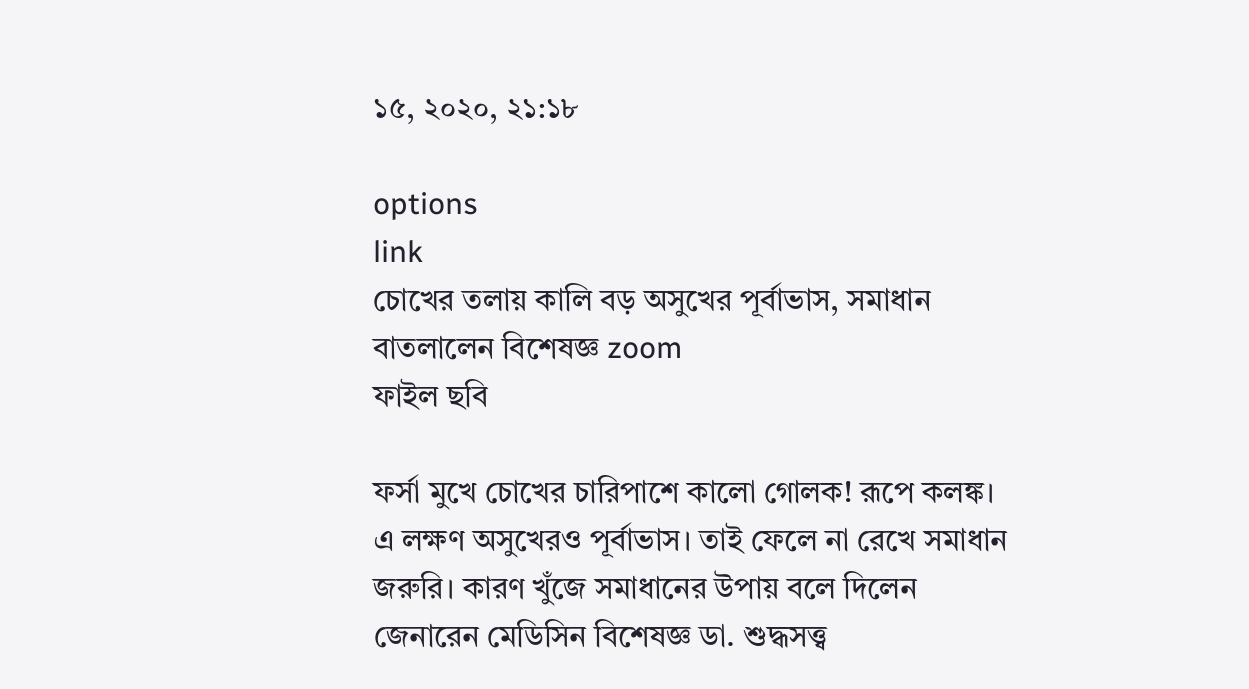১৫, ২০২০, ২১:১৮

options
link
চোখের তলায় কালি বড় অসুখের পূর্বাভাস, সমাধান বাতলালেন বিশেষজ্ঞ zoom
ফাইল ছবি

ফর্সা মুখে চোখের চারিপাশে কালো গোলক! রূপে কলঙ্ক। এ লক্ষণ অসুখেরও পূর্বাভাস। তাই ফেলে না রেখে সমাধান জরুরি। কারণ খুঁজে সমাধানের উপায় বলে দিলেন জেনারেন মেডিসিন বিশেষজ্ঞ ডা. শুদ্ধসত্ত্ব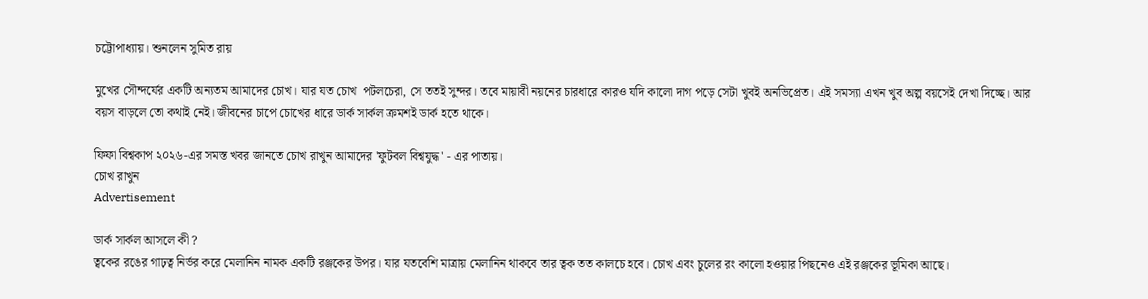চট্টোপাধ‌্যায়। শুনলেন সুমিত রায়

মুখের সৌন্দর্যের একটি অন‌্যতম আমাদের চোখ। যার যত চোখ  পটলচেরা, সে ততই সুন্দর। তবে মায়াবী নয়নের চারধারে কারও যদি কালো দাগ পড়ে সেটা খুবই অনভিপ্রেত। এই সমস‌্যা এখন খুব অল্প বয়সেই দেখা দিচ্ছে। আর বয়স বাড়লে তো কথাই নেই। জীবনের চাপে চোখের ধারে ডার্ক সার্কল ক্রমশই ডার্ক হতে থাকে।

ফিফা বিশ্বকাপ ২০২৬-এর সমস্ত খবর জানতে চোখ রাখুন আমাদের 'ফুটবল বিশ্বযুদ্ধ' - এর পাতায়।
চোখ রাখুন
Advertisement

ডার্ক সার্কল আসলে কী ?
ত্বকের রঙের গাঢ়ত্ব নির্ভর করে মেলানিন নামক একটি রঞ্জকের উপর। যার যতবেশি মাত্রায় মেলানিন থাকবে তার ত্বক তত কালচে হবে। চোখ এবং চুলের রং কালো হওয়ার পিছনেও এই রঞ্জকের ভূমিকা আছে।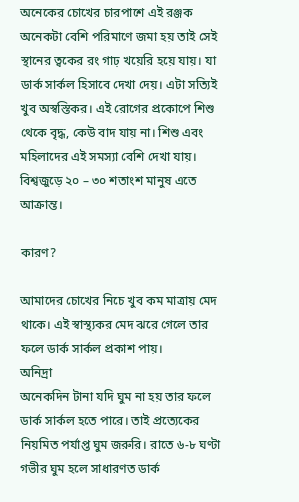অনেকের চোখের চারপাশে এই রঞ্জক অনেকটা বেশি পরিমাণে জমা হয় তাই সেই স্থানের ত্বকের রং গাঢ় খয়েরি হয়ে যায়। যা ডার্ক সার্কল হিসাবে দেখা দেয়। এটা সত্যিই খুব অস্বস্তিকর। এই রোগের প্রকোপে শিশু থেকে বৃদ্ধ, কেউ বাদ যায় না। শিশু এবং মহিলাদের এই সমস্যা বেশি দেখা যায়। বিশ্বজুড়ে ২০ – ৩০ শতাংশ মানুষ এতে আক্রান্ত।

কারণ?

আমাদের চোখের নিচে খুব কম মাত্রায় মেদ থাকে। এই স্বাস্থ্যকর মেদ ঝরে গেলে তার ফলে ডার্ক সার্কল প্রকাশ পায়।
অনিদ্রা
অনেকদিন টানা যদি ঘুম না হয় তার ফলে ডার্ক সার্কল হতে পারে। তাই প্রত্যেকের নিয়মিত পর্যাপ্ত ঘুম জরুরি। রাতে ৬-৮ ঘণ্টা গভীর ঘুম হলে সাধারণত ডার্ক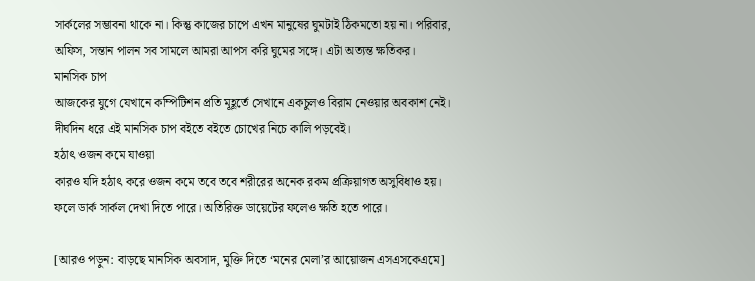সার্কলের সম্ভাবনা থাকে না। কিন্তু কাজের চাপে এখন মানুষের ঘুমটাই ঠিকমতো হয় না। পরিবার, অফিস, সন্তান পালন সব সামলে আমরা আপস করি ঘুমের সঙ্গে। এটা অত‌্যন্ত ক্ষতিকর।
মানসিক চাপ
আজকের যুগে যেখানে কম্পিটিশন প্রতি মূহূর্তে সেখানে একচুলও বিরাম নেওয়ার অবকাশ নেই। দীর্ঘদিন ধরে এই মানসিক চাপ বইতে বইতে চোখের নিচে কালি পড়বেই।
হঠাৎ ওজন কমে যাওয়া
কারও যদি হঠাৎ করে ওজন কমে তবে তবে শরীরের অনেক রকম প্রক্রিয়াগত অসুবিধাও হয়। ফলে ডার্ক সার্কল দেখা দিতে পারে। অতিরিক্ত ডায়েটের ফলেও ক্ষতি হতে পারে।

[আরও পড়ুন: বাড়ছে মানসিক অবসাদ, মুক্তি দিতে ‘মনের মেলা’র আয়োজন এসএসকেএমে]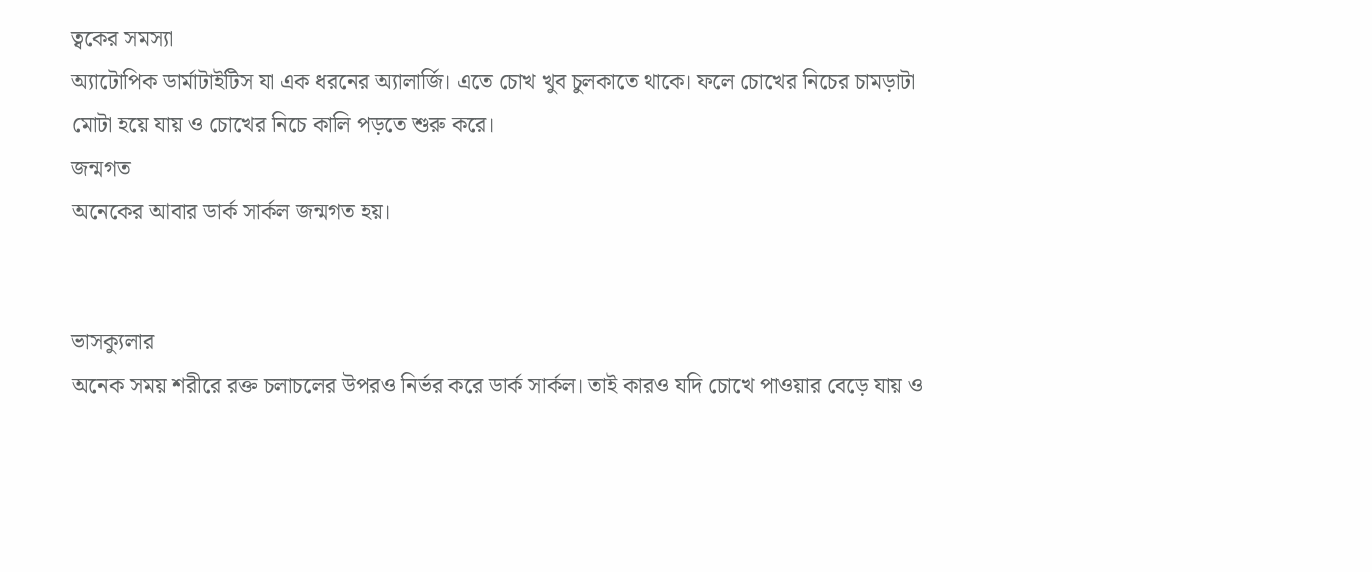ত্বকের সমস‌্যা
অ‌্যাটোপিক ডার্মাটাইটিস যা এক ধরনের অ্যালার্জি। এতে চোখ খুব চুলকাতে থাকে। ফলে চোখের নিচের চামড়াটা মোটা হয়ে যায় ও চোখের নিচে কালি পড়তে শুরু করে।
জন্মগত
অনেকের আবার ডার্ক সার্কল জন্মগত হয়।


ভাসক‌্যুলার
অনেক সময় শরীরে রক্ত চলাচলের উপরও নির্ভর করে ডার্ক সার্কল। তাই কারও যদি চোখে পাওয়ার বেড়ে যায় ও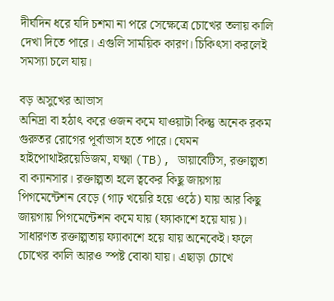দীর্ঘদিন ধরে যদি চশমা না পরে সেক্ষেত্রে চোখের তলায় কালি দেখা দিতে পারে। এগুলি সাময়িক কারণ। চিকিৎসা করলেই সমস‌্যা চলে যায়।

বড় অসুখের আভাস
অনিদ্রা বা হঠাৎ করে ওজন কমে যাওয়াটা কিন্তু অনেক রকম গুরুতর রোগের পূর্বাভাস হতে পারে। যেমন হাইপোথাইরয়েডিজম, যক্ষ্মা (TB), ডায়াবেটিস, রক্তাল্পতা বা ক্যানসার। রক্তাল্পতা হলে ত্বকের কিছু জায়গায় পিগমেন্টেশন বেড়ে (গাঢ় খয়েরি হয়ে ওঠে) যায় আর কিছু জায়গায় পিগমেন্টেশন কমে যায় (ফ‌্যাকাশে হয়ে যায়)। সাধারণত রক্তাল্পতায় ফ‌্যাকাশে হয়ে যায় অনেকেই। ফলে চোখের কালি আরও স্পষ্ট বোঝা যায়। এছাড়া চোখে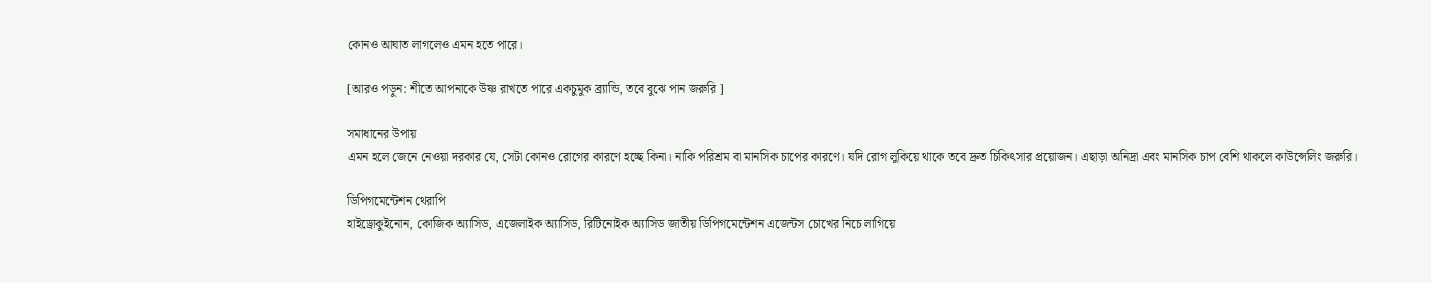কোনও আঘাত লাগলেও এমন হতে পারে।

[আরও পড়ুন: শীতে আপনাকে উষ্ণ রাখতে পারে একচুমুক ব্র্যান্ডি, তবে বুঝে পান জরুরি ]

সমাধানের উপায়
এমন হলে জেনে নেওয়া দরকার যে, সেটা কোনও রোগের কারণে হচ্ছে কিনা। নাকি পরিশ্রম বা মানসিক চাপের কারণে। যদি রোগ লুকিয়ে থাকে তবে দ্রুত চিকিৎসার প্রয়োজন। এছাড়া অনিদ্রা এবং মানসিক চাপ বেশি থাকলে কাউন্সেলিং জরুরি।

ডিপিগমেন্টেশন থেরাপি
হাইড্রোকুইনোন, কোজিক অ্যাসিড, এজেলাইক অ্যাসিড, রিটিনোইক অ্যাসিড জাতীয় ডিপিগমেন্টেশন এজেন্টস চোখের নিচে লাগিয়ে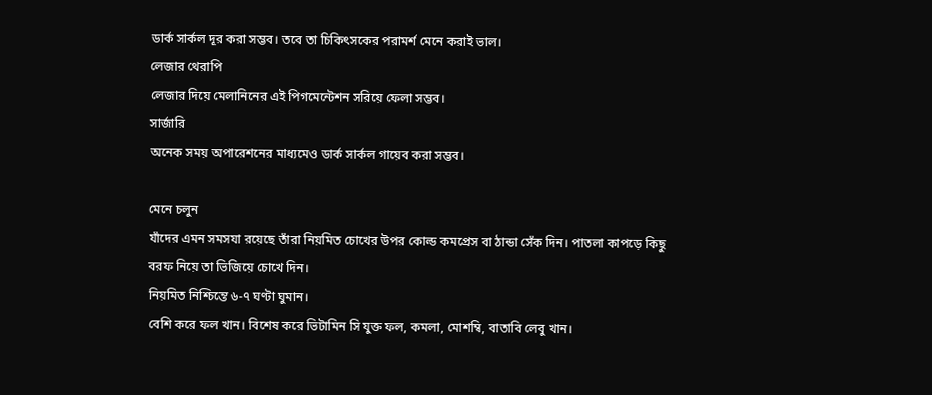ডার্ক সার্কল দূর করা সম্ভব। তবে তা চিকিৎসকের পরামর্শ মেনে করাই ভাল।
লেজার থেরাপি
লেজার দিয়ে মেলানিনের এই পিগমেন্টেশন সরিয়ে ফেলা সম্ভব।
সার্জারি
অনেক সময় অপারেশনের মাধ্যমেও ডার্ক সার্কল গায়েব করা সম্ভব।

মেনে চলুন
যাঁদের এমন সমস‌‌যা রয়েছে তাঁরা নিয়মিত চোখের উপর কোল্ড কমপ্রেস বা ঠান্ডা সেঁক দিন। পাতলা কাপড়ে কিছু বরফ নিয়ে তা ভিজিয়ে চোখে দিন।
নিয়মিত নিশ্চিন্তে ৬-৭ ঘণ্টা ঘুমান।
বেশি করে ফল খান। বিশেষ করে ভিটামিন সি যুক্ত ফল, কমলা, মোশম্বি, বাতাবি লেবু খান।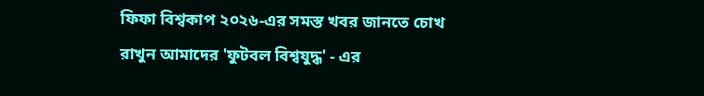ফিফা বিশ্বকাপ ২০২৬-এর সমস্ত খবর জানতে চোখ রাখুন আমাদের 'ফুটবল বিশ্বযুদ্ধ' - এর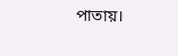পাতায়।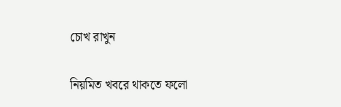চোখ রাখুন

নিয়মিত খবরে থাকতে ফলো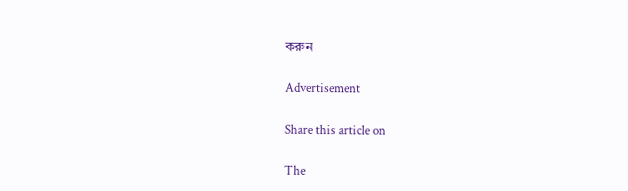করুন

Advertisement

Share this article on

The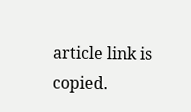article link is copied.